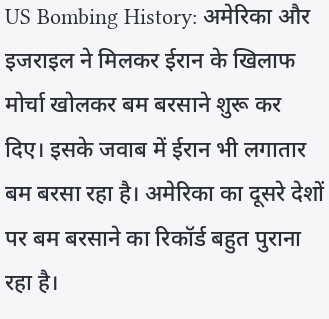US Bombing History: अमेरिका और इजराइल ने मिलकर ईरान के खिलाफ मोर्चा खोलकर बम बरसाने शुरू कर दिए। इसके जवाब में ईरान भी लगातार बम बरसा रहा है। अमेरिका का दूसरे देशों पर बम बरसाने का रिकॉर्ड बहुत पुराना रहा है।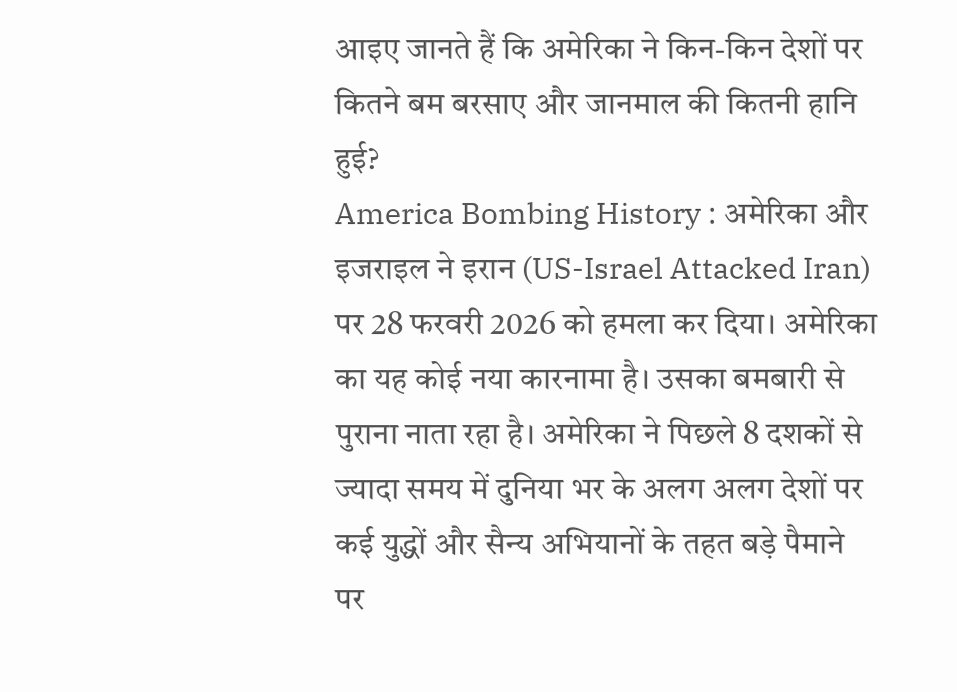आइए जानते हैं कि अमेरिका ने किन-किन देशों पर कितने बम बरसाए और जानमाल की कितनी हानि हुई?
America Bombing History : अमेरिका और इजराइल ने इरान (US-Israel Attacked Iran) पर 28 फरवरी 2026 को हमला कर दिया। अमेरिका का यह कोई नया कारनामा है। उसका बमबारी से पुराना नाता रहा है। अमेरिका ने पिछले 8 दशकों से ज्यादा समय में दुनिया भर के अलग अलग देशों पर कई युद्धों और सैन्य अभियानों के तहत बड़े पैमाने पर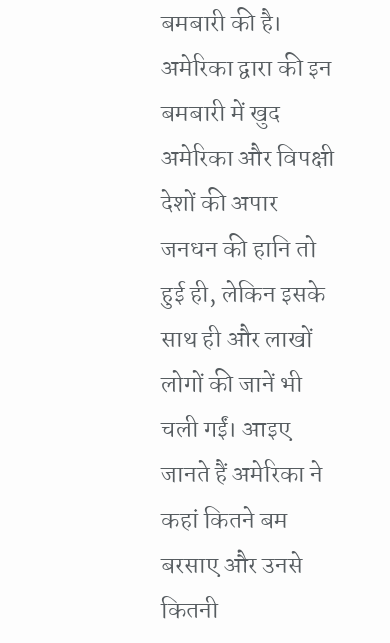बमबारी की है। अमेरिका द्वारा की इन बमबारी में खुद अमेरिका और विपक्षी देशों की अपार जनधन की हानि तो हुई ही, लेकिन इसके साथ ही और लाखों लोगों की जानें भी चली गईं। आइए जानते हैं अमेरिका ने कहां कितने बम बरसाए और उनसे कितनी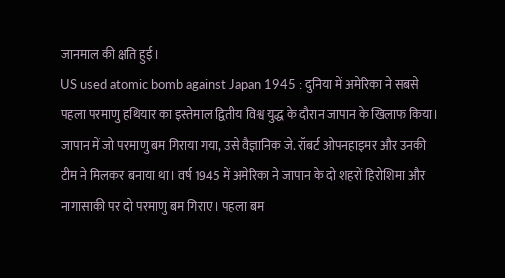जानमाल की क्षति हुई।
US used atomic bomb against Japan 1945 : दुनिया में अमेरिका ने सबसे पहला परमाणु हथियार का इस्तेमाल द्वितीय विश्व युद्ध के दौरान जापान के खिलाफ किया। जापान में जो परमाणु बम गिराया गया, उसे वैज्ञानिक जे. रॉबर्ट ओपनहाइमर और उनकी टीम ने मिलकर बनाया था। वर्ष 1945 में अमेरिका ने जापान के दो शहरों हिरोशिमा और नागासाकी पर दो परमाणु बम गिराए। पहला बम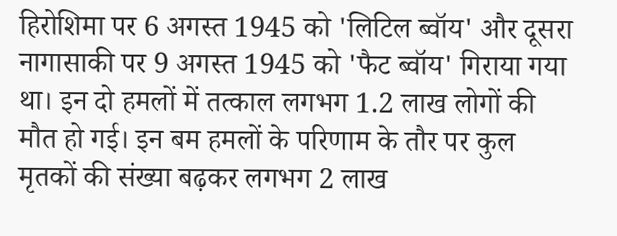हिरोशिमा पर 6 अगस्त 1945 को 'लिटिल ब्वॉय' और दूसरा नागासाकी पर 9 अगस्त 1945 को 'फैट ब्वॉय' गिराया गया था। इन दो हमलों में तत्काल लगभग 1.2 लाख लोगों की मौत हो गई। इन बम हमलों के परिणाम के तौर पर कुल मृतकों की संख्या बढ़कर लगभग 2 लाख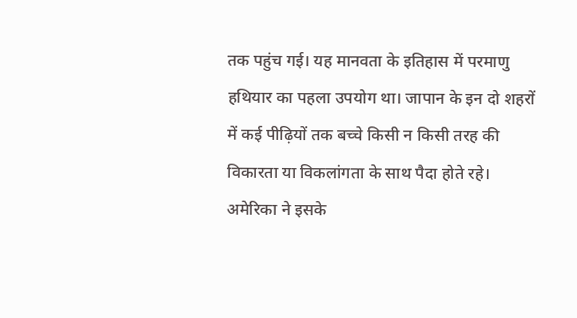तक पहुंच गई। यह मानवता के इतिहास में परमाणु हथियार का पहला उपयोग था। जापान के इन दो शहरों में कई पीढ़ियों तक बच्चे किसी न किसी तरह की विकारता या विकलांगता के साथ पैदा होते रहे।
अमेरिका ने इसके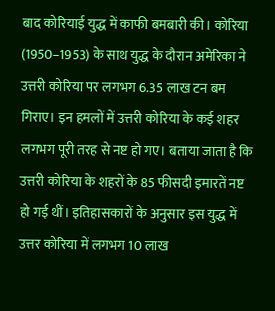बाद कोरियाई युद्ध में काफी बमबारी की। कोरिया (1950–1953) के साथ युद्ध के दौरान अमेरिका ने उत्तरी कोरिया पर लगभग 6.35 लाख टन बम गिराए। इन हमलों में उत्तरी कोरिया के कई शहर लगभग पूरी तरह से नष्ट हो गए। बताया जाता है कि उत्तरी कोरिया के शहरों के 85 फीसदी इमारतें नष्ट हो गई थीं। इतिहासकारों के अनुसार इस युद्ध में उत्तर कोरिया में लगभग 10 लाख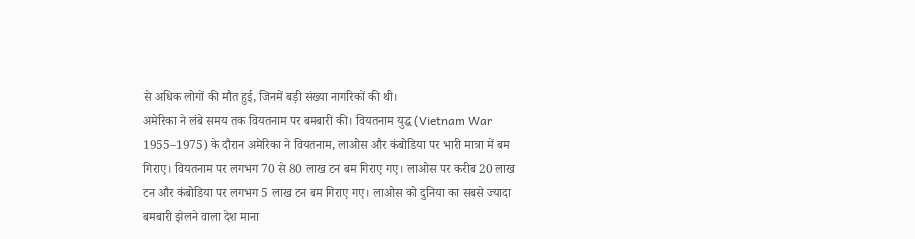से अधिक लोगों की मौत हुई, जिनमें बड़ी संख्या नागरिकों की थी।
अमेरिका ने लंबे समय तक वियतनाम पर बमबारी की। वियतनाम युद्ध (Vietnam War 1955–1975) के दौरान अमेरिका ने वियतनाम, लाओस और कंबोडिया पर भारी मात्रा में बम गिराए। वियतनाम पर लगभग 70 से 80 लाख टन बम गिराए गए। लाओस पर करीब 20 लाख टन और कंबोडिया पर लगभग 5 लाख टन बम गिराए गए। लाओस को दुनिया का सबसे ज्यादा बमबारी झेलने वाला देश माना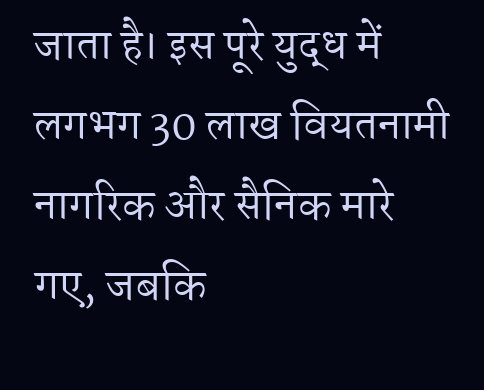जाता है। इस पूरे युद्ध में लगभग 30 लाख वियतनामी नागरिक और सैनिक मारे गए, जबकि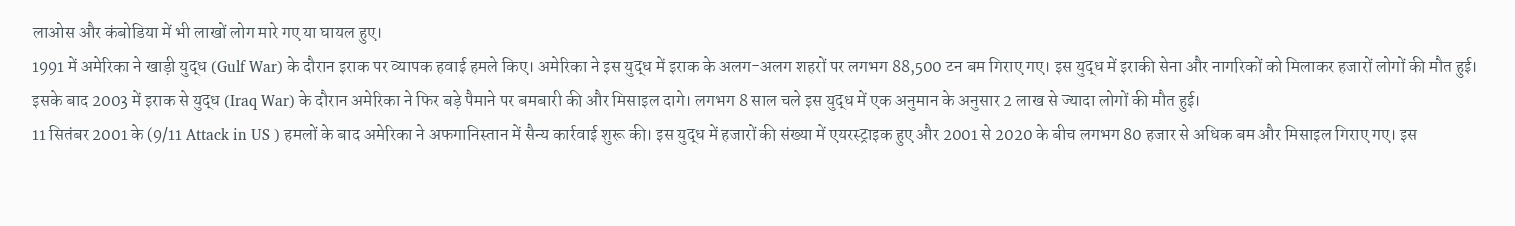लाओस और कंबोडिया में भी लाखों लोग मारे गए या घायल हुए।
1991 में अमेरिका ने खाड़ी युद्ध (Gulf War) के दौरान इराक पर व्यापक हवाई हमले किए। अमेरिका ने इस युद्ध में इराक के अलग-अलग शहरों पर लगभग 88,500 टन बम गिराए गए। इस युद्ध में इराकी सेना और नागरिकों को मिलाकर हजारों लोगों की मौत हुई। इसके बाद 2003 में इराक से युद्ध (Iraq War) के दौरान अमेरिका ने फिर बड़े पैमाने पर बमबारी की और मिसाइल दागे। लगभग 8 साल चले इस युद्ध में एक अनुमान के अनुसार 2 लाख से ज्यादा लोगों की मौत हुई।
11 सितंबर 2001 के (9/11 Attack in US ) हमलों के बाद अमेरिका ने अफगानिस्तान में सैन्य कार्रवाई शुरू की। इस युद्ध में हजारों की संख्या में एयरस्ट्राइक हुए और 2001 से 2020 के बीच लगभग 80 हजार से अधिक बम और मिसाइल गिराए गए। इस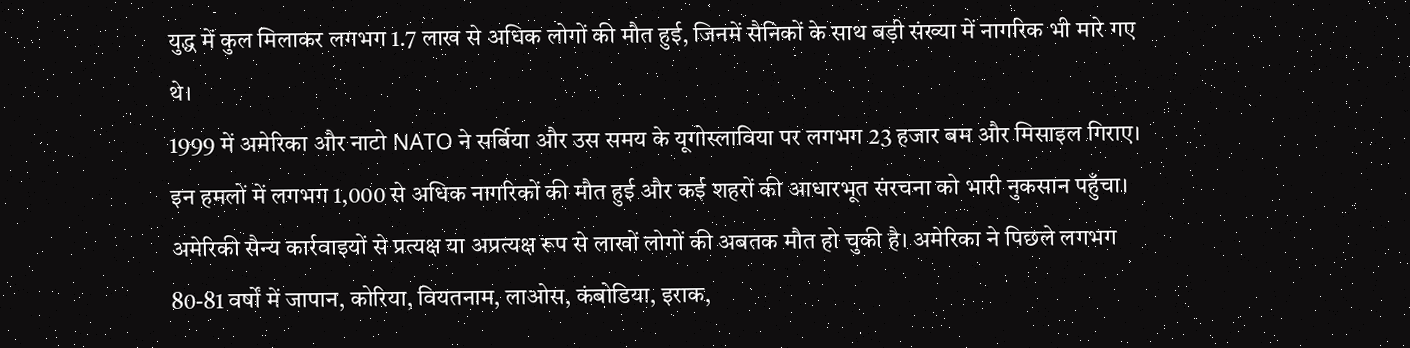युद्ध में कुल मिलाकर लगभग 1.7 लाख से अधिक लोगों की मौत हुई, जिनमें सैनिकों के साथ बड़ी संख्या में नागरिक भी मारे गए थे।
1999 में अमेरिका और नाटो NATO ने सर्बिया और उस समय के यूगोस्लाविया पर लगभग 23 हजार बम और मिसाइल गिराए। इन हमलों में लगभग 1,000 से अधिक नागरिकों की मौत हुई और कई शहरों की आधारभूत संरचना को भारी नुकसान पहुँचा।
अमेरिकी सैन्य कार्रवाइयों से प्रत्यक्ष या अप्रत्यक्ष रूप से लाखों लोगों की अबतक मौत हो चुकी है। अमेरिका ने पिछले लगभग 80-81 वर्षों में जापान, कोरिया, वियतनाम, लाओस, कंबोडिया, इराक,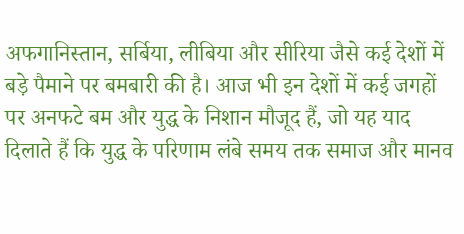अफगानिस्तान, सर्बिया, लीबिया और सीरिया जैसे कई देशों में बड़े पैमाने पर बमबारी की है। आज भी इन देशों में कई जगहों पर अनफटे बम और युद्ध के निशान मौजूद हैं, जो यह याद दिलाते हैं कि युद्ध के परिणाम लंबे समय तक समाज और मानव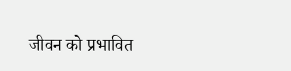जीवन को प्रभावित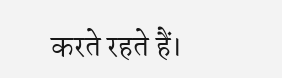करते रहते हैं।